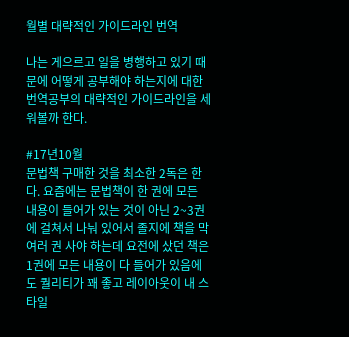월별 대략적인 가이드라인 번역

나는 게으르고 일을 병행하고 있기 때문에 어떻게 공부해야 하는지에 대한 번역공부의 대략적인 가이드라인을 세워볼까 한다.

#17년10월
문법책 구매한 것을 최소한 2독은 한다. 요즘에는 문법책이 한 권에 모든 내용이 들어가 있는 것이 아닌 2~3권에 걸쳐서 나눠 있어서 졸지에 책을 막 여러 권 사야 하는데 요전에 샀던 책은 1권에 모든 내용이 다 들어가 있음에도 퀄리티가 꽤 좋고 레이아웃이 내 스타일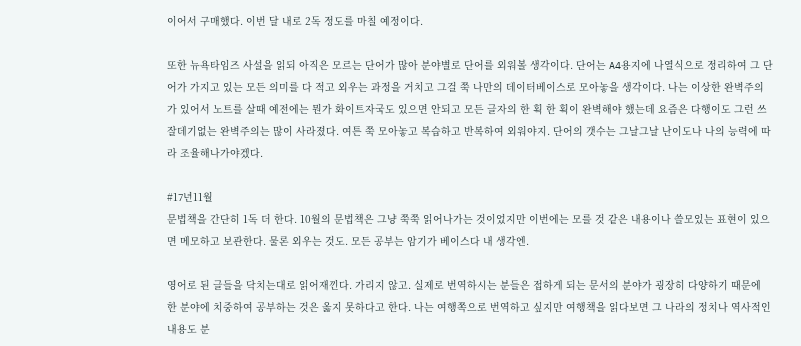이어서 구매했다. 이번 달 내로 2독 정도를 마칠 예정이다.

또한 뉴욕타임즈 사설을 읽되 아직은 모르는 단어가 많아 분야별로 단어를 외워볼 생각이다. 단어는 A4용지에 나열식으로 정리하여 그 단어가 가지고 있는 모든 의미를 다 적고 외우는 과정을 거치고 그걸 쭉 나만의 데이터베이스로 모아놓을 생각이다. 나는 이상한 완벽주의가 있어서 노트를 살때 예전에는 뭔가 화이트자국도 있으면 안되고 모든 글자의 한 획 한 획이 완벽해야 했는데 요즘은 다행이도 그런 쓰잘데기없는 완벽주의는 많이 사라졌다. 여튼 쭉 모아놓고 복습하고 반복하여 외워야지. 단어의 갯수는 그날그날 난이도나 나의 능력에 따라 조율해나가야겠다.

#17년11월
문법책을 간단히 1독 더 한다. 10월의 문법책은 그냥 쭉쭉 읽어나가는 것이었지만 이번에는 모를 것 같은 내용이나 쓸모있는 표현이 있으면 메모하고 보관한다. 물론 외우는 것도. 모든 공부는 암기가 베이스다 내 생각엔.

영어로 된 글들을 닥치는대로 읽어재낀다. 가리지 않고. 실제로 번역하시는 분들은 접하게 되는 문서의 분야가 굉장히 다양하기 때문에 한 분야에 치중하여 공부하는 것은 옳지 못하다고 한다. 나는 여행쪽으로 번역하고 싶지만 여행책을 읽다보면 그 나라의 정치나 역사적인 내용도 분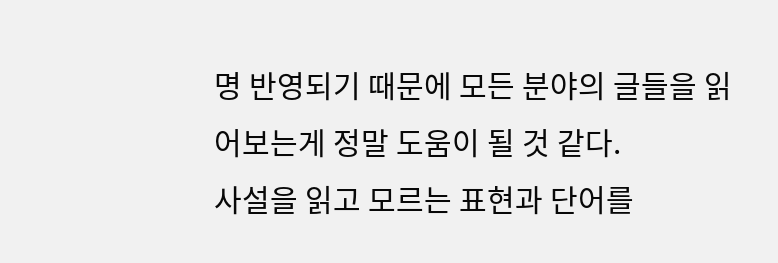명 반영되기 때문에 모든 분야의 글들을 읽어보는게 정말 도움이 될 것 같다.
사설을 읽고 모르는 표현과 단어를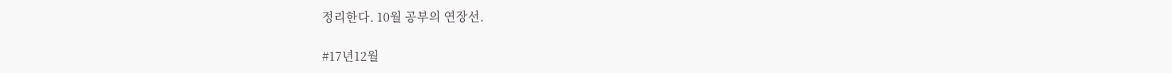정리한다. 10월 공부의 연장선.

#17년12월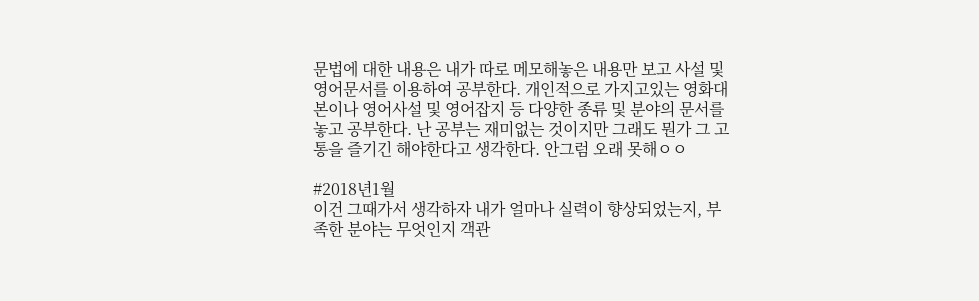문법에 대한 내용은 내가 따로 메모해놓은 내용만 보고 사설 및 영어문서를 이용하여 공부한다. 개인적으로 가지고있는 영화대본이나 영어사설 및 영어잡지 등 다양한 종류 및 분야의 문서를 놓고 공부한다. 난 공부는 재미없는 것이지만 그래도 뭔가 그 고통을 즐기긴 해야한다고 생각한다. 안그럼 오래 못해ㅇㅇ

#2018년1월
이건 그때가서 생각하자 내가 얼마나 실력이 향상되었는지, 부족한 분야는 무엇인지 객관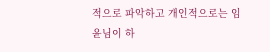적으로 파악하고 개인적으로는 임윤님이 하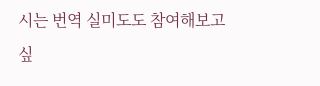시는 번역 실미도도 참여해보고 싶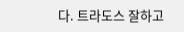다. 트라도스 잘하고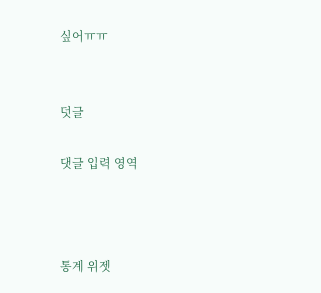싶어ㅠㅠ


덧글

댓글 입력 영역



통계 위젯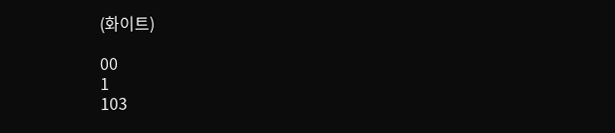(화이트)

00
1
103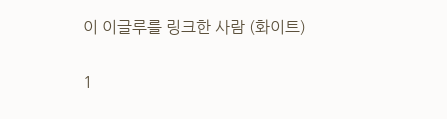이 이글루를 링크한 사람 (화이트)

1